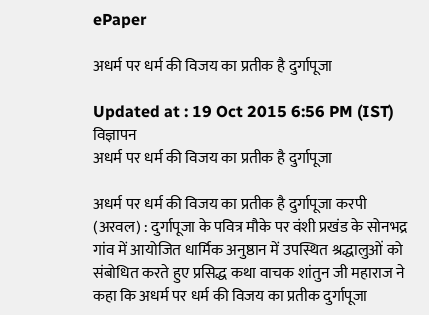ePaper

अधर्म पर धर्म की विजय का प्रतीक है दुर्गापूजा

Updated at : 19 Oct 2015 6:56 PM (IST)
विज्ञापन
अधर्म पर धर्म की विजय का प्रतीक है दुर्गापूजा

अधर्म पर धर्म की विजय का प्रतीक है दुर्गापूजा करपी (अरवल) : दुर्गापूजा के पवित्र मौके पर वंशी प्रखंड के सोनभद्र गांव में आयोजित धार्मिक अनुष्ठान में उपस्थित श्रद्धालुओं को संबोधित करते हुए प्रसिद्ध कथा वाचक शांतुन जी महाराज ने कहा कि अधर्म पर धर्म की विजय का प्रतीक दुर्गापूजा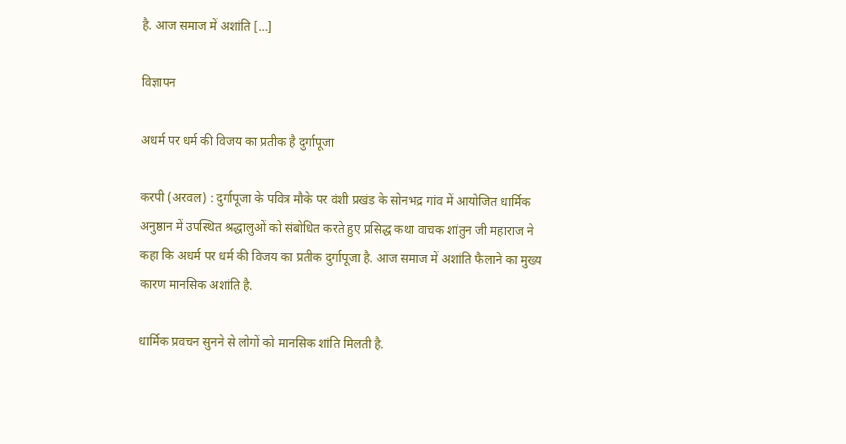है. आज समाज में अशांति […]

विज्ञापन

अधर्म पर धर्म की विजय का प्रतीक है दुर्गापूजा

करपी (अरवल) : दुर्गापूजा के पवित्र मौके पर वंशी प्रखंड के सोनभद्र गांव में आयोजित धार्मिक अनुष्ठान में उपस्थित श्रद्धालुओं को संबोधित करते हुए प्रसिद्ध कथा वाचक शांतुन जी महाराज ने कहा कि अधर्म पर धर्म की विजय का प्रतीक दुर्गापूजा है. आज समाज में अशांति फैलाने का मुख्य कारण मानसिक अशांति है.

धार्मिक प्रवचन सुनने से लोगों को मानसिक शांति मिलती है.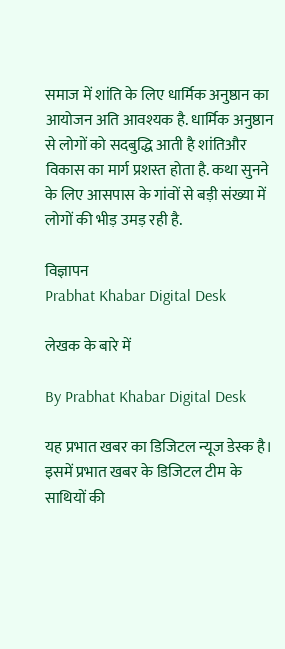समाज में शांति के लिए धार्मिक अनुष्ठान का आयोजन अति आवश्यक है. धार्मिक अनुष्ठान से लोगों को सदबुद्धि आती है शांतिऔर विकास का मार्ग प्रशस्त होता है. कथा सुनने के लिए आसपास के गांवों से बड़ी संख्या में लोगों की भीड़ उमड़ रही है.

विज्ञापन
Prabhat Khabar Digital Desk

लेखक के बारे में

By Prabhat Khabar Digital Desk

यह प्रभात खबर का डिजिटल न्यूज डेस्क है। इसमें प्रभात खबर के डिजिटल टीम के साथियों की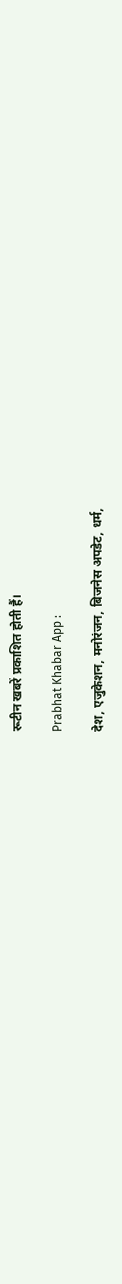रूटीन खबरें प्रकाशित होती हैं।

Prabhat Khabar App :

देश, एजुकेशन, मनोरंजन, बिजनेस अपडेट, धर्म,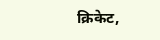क्रिकेट,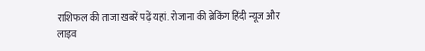राशिफल की ताजा खबरें पढ़ें यहां. रोजाना की ब्रेकिंग हिंदी न्यूज और लाइव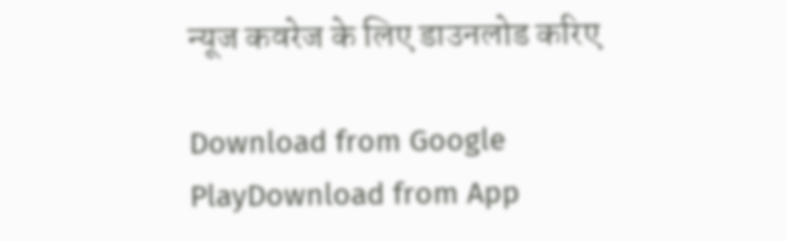न्यूज कवरेज के लिए डाउनलोड करिए

Download from Google PlayDownload from App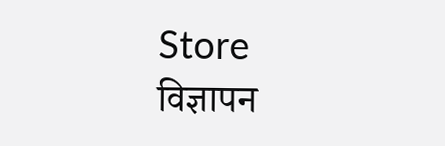Store
विज्ञापन